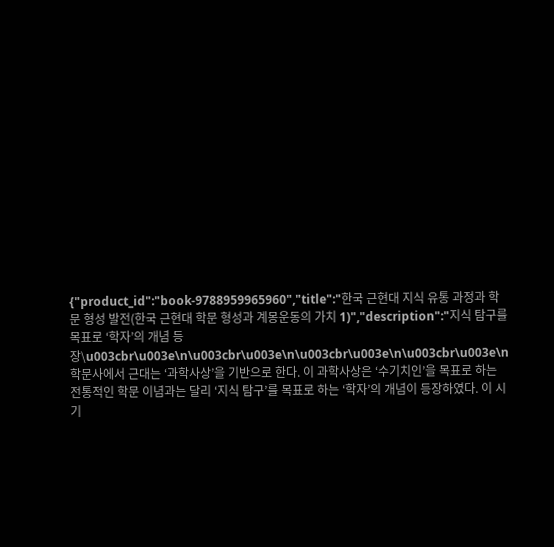{"product_id":"book-9788959965960","title":"한국 근현대 지식 유통 과정과 학문 형성 발전(한국 근현대 학문 형성과 계몽운동의 가치 1)","description":"지식 탐구를 목표로 ‘학자’의 개념 등장\u003cbr\u003e\n\u003cbr\u003e\n\u003cbr\u003e\n\u003cbr\u003e\n학문사에서 근대는 ‘과학사상’을 기반으로 한다. 이 과학사상은 ‘수기치인’을 목표로 하는 전통적인 학문 이념과는 달리 ‘지식 탐구’를 목표로 하는 ‘학자’의 개념이 등장하였다. 이 시기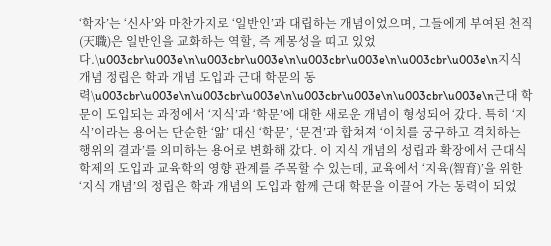‘학자’는 ‘신사’와 마찬가지로 ‘일반인’과 대립하는 개념이었으며, 그들에게 부여된 천직(天職)은 일반인을 교화하는 역할, 즉 계몽성을 띠고 있었다.\u003cbr\u003e\n\u003cbr\u003e\n\u003cbr\u003e\n\u003cbr\u003e\n지식 개념 정립은 학과 개념 도입과 근대 학문의 동력\u003cbr\u003e\n\u003cbr\u003e\n\u003cbr\u003e\n\u003cbr\u003e\n근대 학문이 도입되는 과정에서 ‘지식’과 ‘학문’에 대한 새로운 개념이 형성되어 갔다. 특히 ‘지식’이라는 용어는 단순한 ‘앎’ 대신 ‘학문’, ‘문견’과 합쳐져 ‘이치를 궁구하고 격치하는 행위의 결과’를 의미하는 용어로 변화해 갔다. 이 지식 개념의 성립과 확장에서 근대식 학제의 도입과 교육학의 영향 관계를 주목할 수 있는데, 교육에서 ‘지육(智育)’을 위한 ‘지식 개념’의 정립은 학과 개념의 도입과 함께 근대 학문을 이끌어 가는 동력이 되었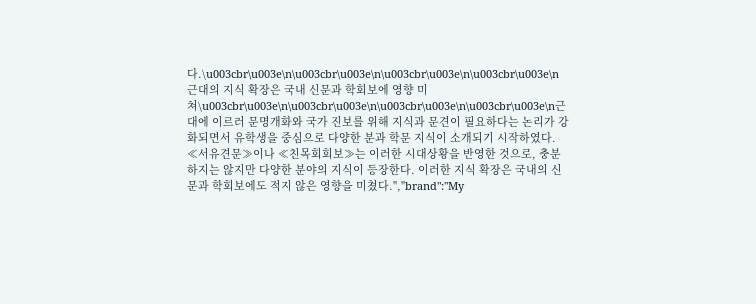다.\u003cbr\u003e\n\u003cbr\u003e\n\u003cbr\u003e\n\u003cbr\u003e\n근대의 지식 확장은 국내 신문과 학회보에 영향 미쳐\u003cbr\u003e\n\u003cbr\u003e\n\u003cbr\u003e\n\u003cbr\u003e\n근대에 이르러 문명개화와 국가 진보를 위해 지식과 문견이 필요하다는 논리가 강화되면서 유학생을 중심으로 다양한 분과 학문 지식이 소개되기 시작하였다. ≪서유견문≫이나 ≪친목회회보≫는 이러한 시대상황을 반영한 것으로, 충분하지는 않지만 다양한 분야의 지식이 등장한다. 이러한 지식 확장은 국내의 신문과 학회보에도 적지 않은 영향을 미쳤다.","brand":"My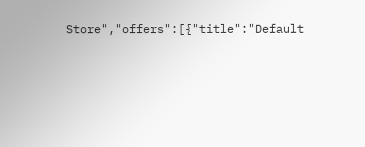Store","offers":[{"title":"Default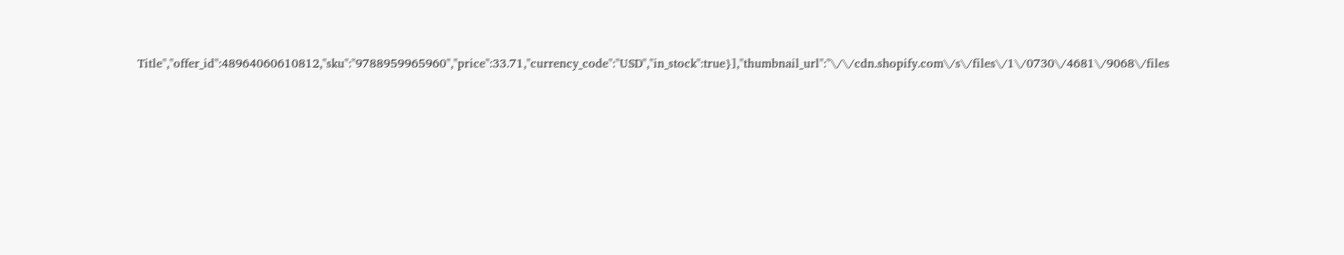Title","offer_id":48964060610812,"sku":"9788959965960","price":33.71,"currency_code":"USD","in_stock":true}],"thumbnail_url":"\/\/cdn.shopify.com\/s\/files\/1\/0730\/4681\/9068\/files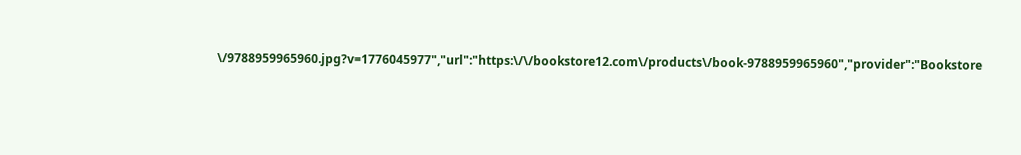\/9788959965960.jpg?v=1776045977","url":"https:\/\/bookstore12.com\/products\/book-9788959965960","provider":"Bookstore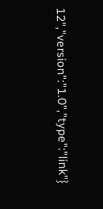12","version":"1.0","type":"link"}